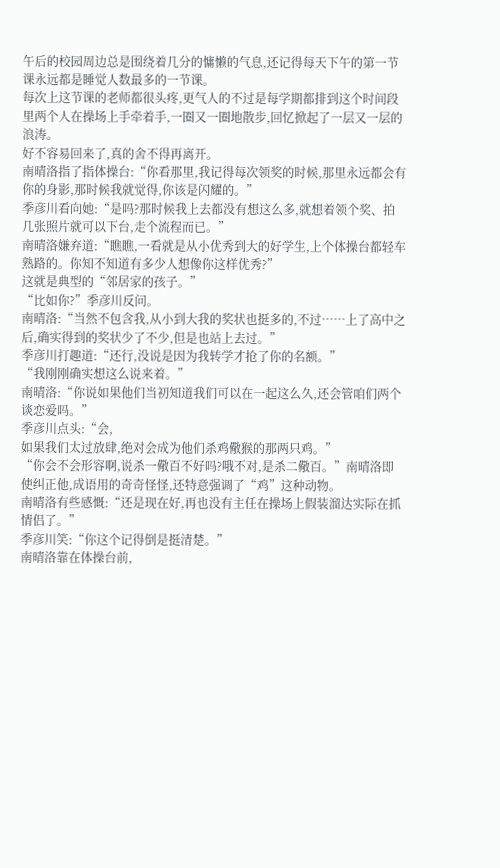午后的校园周边总是围绕着几分的慵懒的气息,还记得每天下午的第一节课永远都是睡觉人数最多的一节课。
每次上这节课的老师都很头疼,更气人的不过是每学期都排到这个时间段里两个人在操场上手牵着手,一圈又一圈地散步,回忆掀起了一层又一层的浪涛。
好不容易回来了,真的舍不得再离开。
南晴洛指了指体操台:“你看那里,我记得每次领奖的时候,那里永远都会有你的身影,那时候我就觉得,你该是闪耀的。”
季彦川看向她:“是吗?那时候我上去都没有想这么多,就想着领个奖、拍几张照片就可以下台,走个流程而已。”
南晴洛嫌弃道:“瞧瞧,一看就是从小优秀到大的好学生,上个体操台都轻车熟路的。你知不知道有多少人想像你这样优秀?”
这就是典型的“邻居家的孩子。”
“比如你?”季彦川反问。
南晴洛:“当然不包含我,从小到大我的奖状也挺多的,不过……上了高中之后,确实得到的奖状少了不少,但是也站上去过。”
季彦川打趣道:“还行,没说是因为我转学才抢了你的名额。”
“我刚刚确实想这么说来着。”
南晴洛:“你说如果他们当初知道我们可以在一起这么久,还会管咱们两个谈恋爱吗。”
季彦川点头:“会,
如果我们太过放肆,绝对会成为他们杀鸡儆猴的那两只鸡。”
“你会不会形容啊,说杀一儆百不好吗?哦不对,是杀二儆百。”南晴洛即使纠正他,成语用的奇奇怪怪,还特意强调了“鸡”这种动物。
南晴洛有些感慨:“还是现在好,再也没有主任在操场上假装溜达实际在抓情侣了。”
季彦川笑:“你这个记得倒是挺清楚。”
南晴洛靠在体操台前,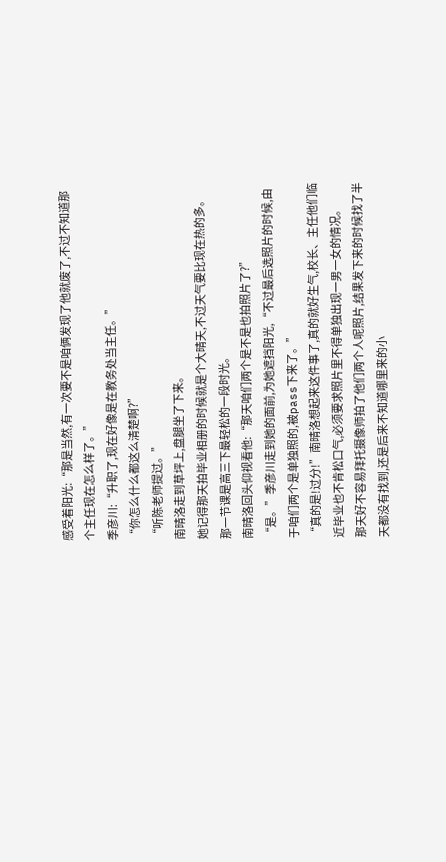感受着阳光:“那是当然,有一次要不是咱俩发现了他就废了,不过不知道那个主任现在怎么样了。”
季彦川:“升职了,现在好像是在教务处当主任。”
“你怎么什么都这么清楚啊?”
“听陈老师提过。”
南晴洛走到草坪上,盘腿坐了下来。
她记得那天拍毕业相册的时候就是个大晴天,不过天气要比现在热的多。
那一节课是高三下最轻松的一段时光。
南晴洛回头仰视看他:“那天咱们两个是不是也拍照片了?”
“是。”季彦川走到她的面前,为她遮挡阳光,“不过最后选照片的时候,由于咱们两个是单独照的,被pass下来了。”
“真的是!过分!”南晴洛想起来这件事了,真的就好生气,校长、主任他们临近毕业也不肯松口气,必须要求照片里不得单独出现一男一女的情况。
那天好不容易拜托摄像师拍了他们两个人呢照片,结果发下来的时候找了半天都没有找到,还是后来不知道哪里来的小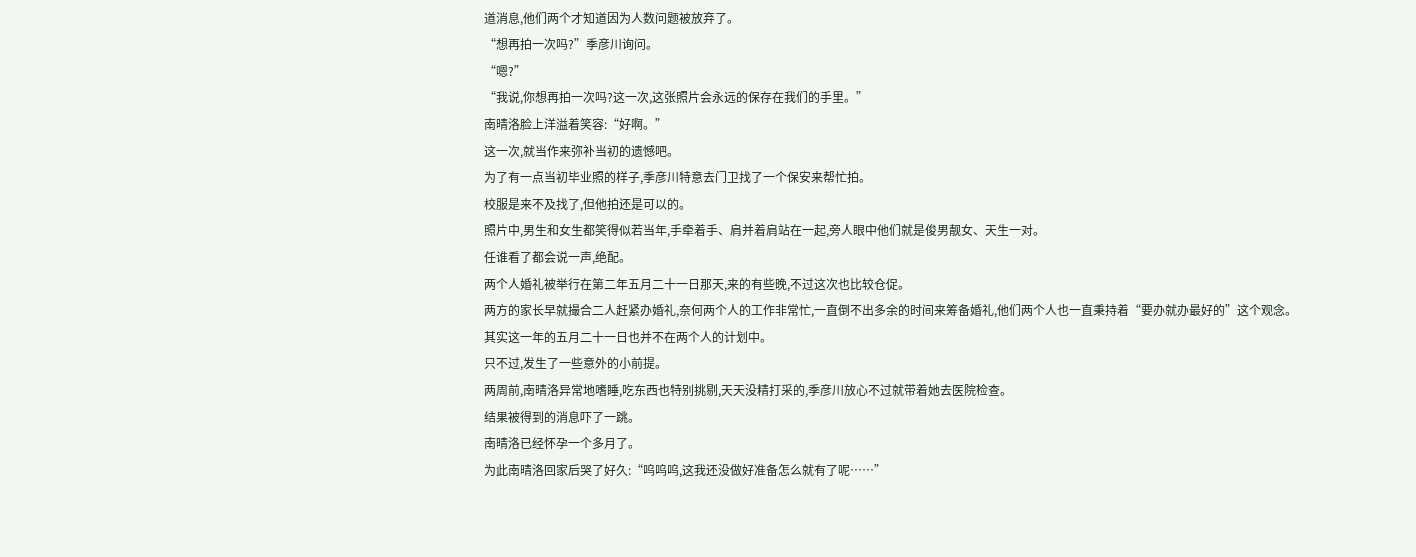道消息,他们两个才知道因为人数问题被放弃了。
“想再拍一次吗?”季彦川询问。
“嗯?”
“我说,你想再拍一次吗?这一次,这张照片会永远的保存在我们的手里。”
南晴洛脸上洋溢着笑容:“好啊。”
这一次,就当作来弥补当初的遗憾吧。
为了有一点当初毕业照的样子,季彦川特意去门卫找了一个保安来帮忙拍。
校服是来不及找了,但他拍还是可以的。
照片中,男生和女生都笑得似若当年,手牵着手、肩并着肩站在一起,旁人眼中他们就是俊男靓女、天生一对。
任谁看了都会说一声,绝配。
两个人婚礼被举行在第二年五月二十一日那天,来的有些晚,不过这次也比较仓促。
两方的家长早就撮合二人赶紧办婚礼,奈何两个人的工作非常忙,一直倒不出多余的时间来筹备婚礼,他们两个人也一直秉持着“要办就办最好的”这个观念。
其实这一年的五月二十一日也并不在两个人的计划中。
只不过,发生了一些意外的小前提。
两周前,南晴洛异常地嗜睡,吃东西也特别挑剔,天天没精打采的,季彦川放心不过就带着她去医院检查。
结果被得到的消息吓了一跳。
南晴洛已经怀孕一个多月了。
为此南晴洛回家后哭了好久:“呜呜呜,这我还没做好准备怎么就有了呢……”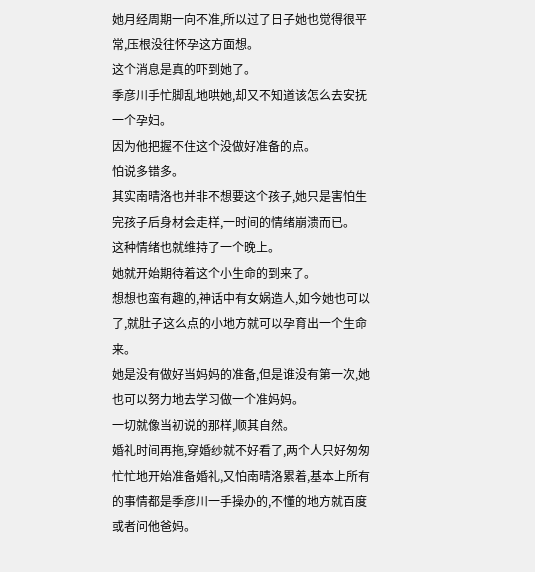她月经周期一向不准,所以过了日子她也觉得很平常,压根没往怀孕这方面想。
这个消息是真的吓到她了。
季彦川手忙脚乱地哄她,却又不知道该怎么去安抚一个孕妇。
因为他把握不住这个没做好准备的点。
怕说多错多。
其实南晴洛也并非不想要这个孩子,她只是害怕生完孩子后身材会走样,一时间的情绪崩溃而已。
这种情绪也就维持了一个晚上。
她就开始期待着这个小生命的到来了。
想想也蛮有趣的,神话中有女娲造人,如今她也可以了,就肚子这么点的小地方就可以孕育出一个生命来。
她是没有做好当妈妈的准备,但是谁没有第一次,她也可以努力地去学习做一个准妈妈。
一切就像当初说的那样,顺其自然。
婚礼时间再拖,穿婚纱就不好看了,两个人只好匆匆忙忙地开始准备婚礼,又怕南晴洛累着,基本上所有的事情都是季彦川一手操办的,不懂的地方就百度或者问他爸妈。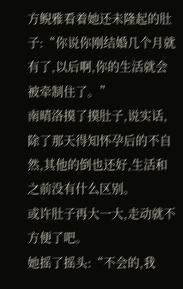方鲵雅看着她还未隆起的肚子:“你说你刚结婚几个月就有了,以后啊,你的生活就会被牵制住了。”
南晴洛摸了摸肚子,说实话,除了那天得知怀孕后的不自然,其他的倒也还好,生活和之前没有什么区别。
或许肚子再大一大,走动就不方便了吧。
她摇了摇头:“不会的,我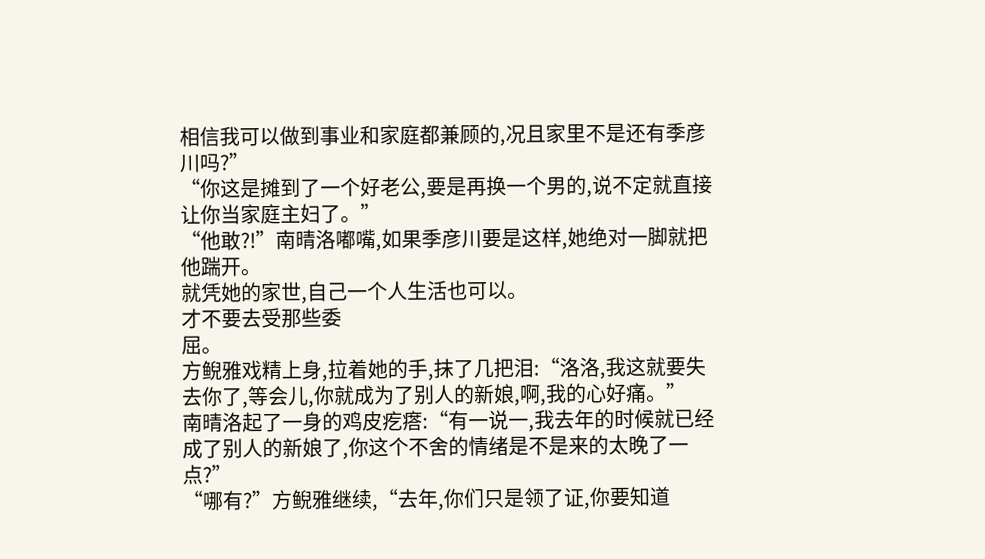相信我可以做到事业和家庭都兼顾的,况且家里不是还有季彦川吗?”
“你这是摊到了一个好老公,要是再换一个男的,说不定就直接让你当家庭主妇了。”
“他敢?!”南晴洛嘟嘴,如果季彦川要是这样,她绝对一脚就把他踹开。
就凭她的家世,自己一个人生活也可以。
才不要去受那些委
屈。
方鲵雅戏精上身,拉着她的手,抹了几把泪:“洛洛,我这就要失去你了,等会儿,你就成为了别人的新娘,啊,我的心好痛。”
南晴洛起了一身的鸡皮疙瘩:“有一说一,我去年的时候就已经成了别人的新娘了,你这个不舍的情绪是不是来的太晚了一点?”
“哪有?”方鲵雅继续,“去年,你们只是领了证,你要知道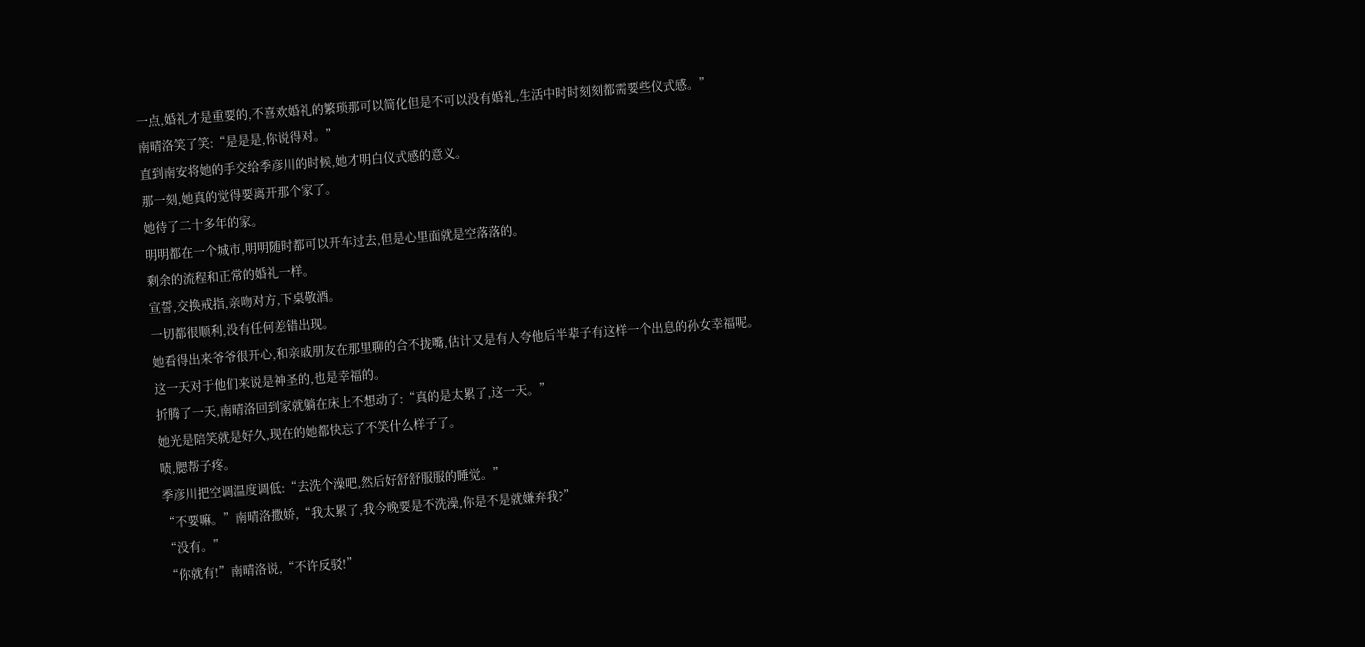一点,婚礼才是重要的,不喜欢婚礼的繁琐那可以简化但是不可以没有婚礼,生活中时时刻刻都需要些仪式感。”
南晴洛笑了笑:“是是是,你说得对。”
直到南安将她的手交给季彦川的时候,她才明白仪式感的意义。
那一刻,她真的觉得要离开那个家了。
她待了二十多年的家。
明明都在一个城市,明明随时都可以开车过去,但是心里面就是空落落的。
剩余的流程和正常的婚礼一样。
宣誓,交换戒指,亲吻对方,下桌敬酒。
一切都很顺利,没有任何差错出现。
她看得出来爷爷很开心,和亲戚朋友在那里聊的合不拢嘴,估计又是有人夸他后半辈子有这样一个出息的孙女幸福呢。
这一天对于他们来说是神圣的,也是幸福的。
折腾了一天,南晴洛回到家就躺在床上不想动了:“真的是太累了,这一天。”
她光是陪笑就是好久,现在的她都快忘了不笑什么样子了。
啧,腮帮子疼。
季彦川把空调温度调低:“去洗个澡吧,然后好舒舒服服的睡觉。”
“不要嘛。”南晴洛撒娇,“我太累了,我今晚要是不洗澡,你是不是就嫌弃我?”
“没有。”
“你就有!”南晴洛说,“不许反驳!”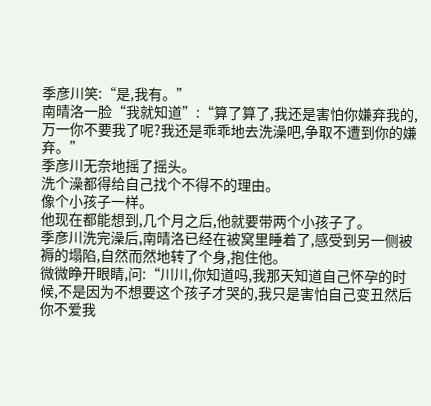季彦川笑:“是,我有。”
南晴洛一脸“我就知道”:“算了算了,我还是害怕你嫌弃我的,万一你不要我了呢?我还是乖乖地去洗澡吧,争取不遭到你的嫌弃。”
季彦川无奈地摇了摇头。
洗个澡都得给自己找个不得不的理由。
像个小孩子一样。
他现在都能想到,几个月之后,他就要带两个小孩子了。
季彦川洗完澡后,南晴洛已经在被窝里睡着了,感受到另一侧被褥的塌陷,自然而然地转了个身,抱住他。
微微睁开眼睛,问:“川川,你知道吗,我那天知道自己怀孕的时候,不是因为不想要这个孩子才哭的,我只是害怕自己变丑然后你不爱我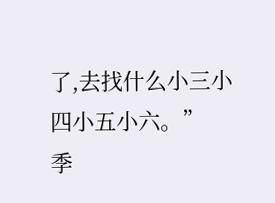了,去找什么小三小四小五小六。”
季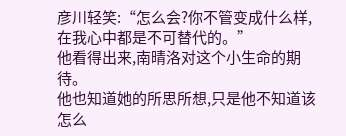彦川轻笑:“怎么会?你不管变成什么样,在我心中都是不可替代的。”
他看得出来,南晴洛对这个小生命的期待。
他也知道她的所思所想,只是他不知道该怎么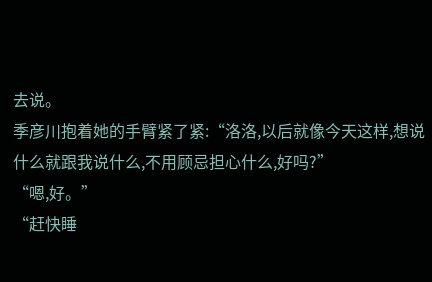去说。
季彦川抱着她的手臂紧了紧:“洛洛,以后就像今天这样,想说什么就跟我说什么,不用顾忌担心什么,好吗?”
“嗯,好。”
“赶快睡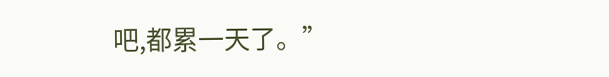吧,都累一天了。”